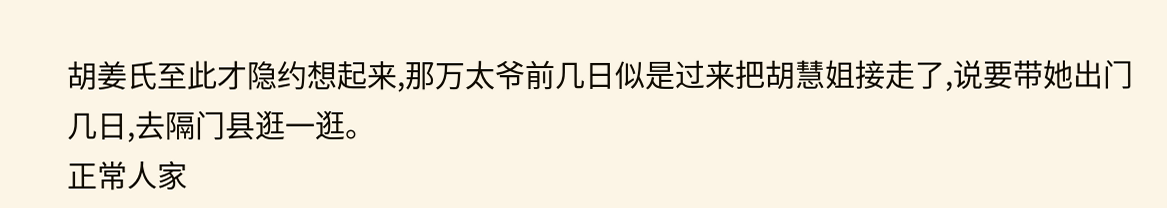胡姜氏至此才隐约想起来,那万太爷前几日似是过来把胡慧姐接走了,说要带她出门几日,去隔门县逛一逛。
正常人家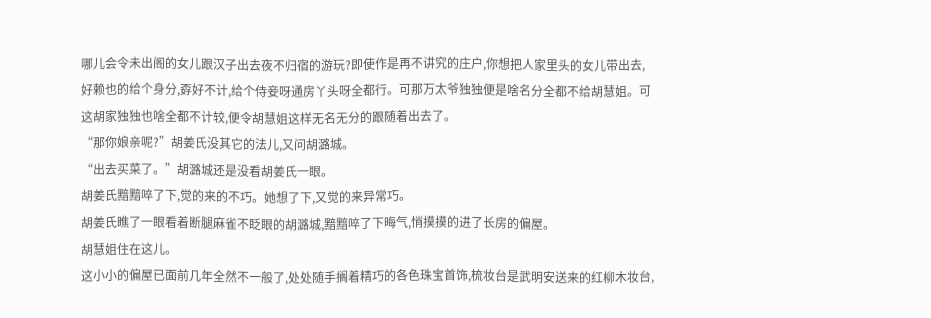哪儿会令未出阁的女儿跟汉子出去夜不归宿的游玩?即使作是再不讲究的庄户,你想把人家里头的女儿带出去,好赖也的给个身分,孬好不计,给个侍妾呀通房丫头呀全都行。可那万太爷独独便是啥名分全都不给胡慧姐。可这胡家独独也啥全都不计较,便令胡慧姐这样无名无分的跟随着出去了。
“那你娘亲呢?”胡姜氏没其它的法儿,又问胡潞城。
“出去买菜了。”胡潞城还是没看胡姜氏一眼。
胡姜氏黯黯啐了下,觉的来的不巧。她想了下,又觉的来异常巧。
胡姜氏瞧了一眼看着断腿麻雀不眨眼的胡潞城,黯黯啐了下晦气,悄摸摸的进了长房的偏屋。
胡慧姐住在这儿。
这小小的偏屋已面前几年全然不一般了,处处随手搁着精巧的各色珠宝首饰,梳妆台是武明安送来的红柳木妆台,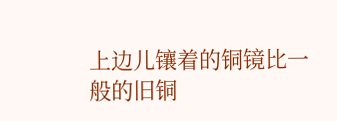上边儿镶着的铜镜比一般的旧铜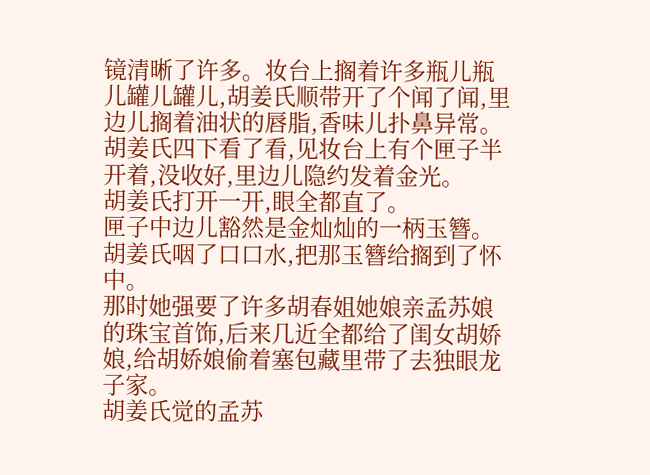镜清晰了许多。妆台上搁着许多瓶儿瓶儿罐儿罐儿,胡姜氏顺带开了个闻了闻,里边儿搁着油状的唇脂,香味儿扑鼻异常。
胡姜氏四下看了看,见妆台上有个匣子半开着,没收好,里边儿隐约发着金光。
胡姜氏打开一开,眼全都直了。
匣子中边儿豁然是金灿灿的一柄玉簪。
胡姜氏咽了口口水,把那玉簪给搁到了怀中。
那时她强要了许多胡春姐她娘亲孟苏娘的珠宝首饰,后来几近全都给了闺女胡娇娘,给胡娇娘偷着塞包藏里带了去独眼龙子家。
胡姜氏觉的孟苏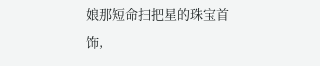娘那短命扫把星的珠宝首饰,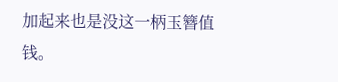加起来也是没这一柄玉簪值钱。